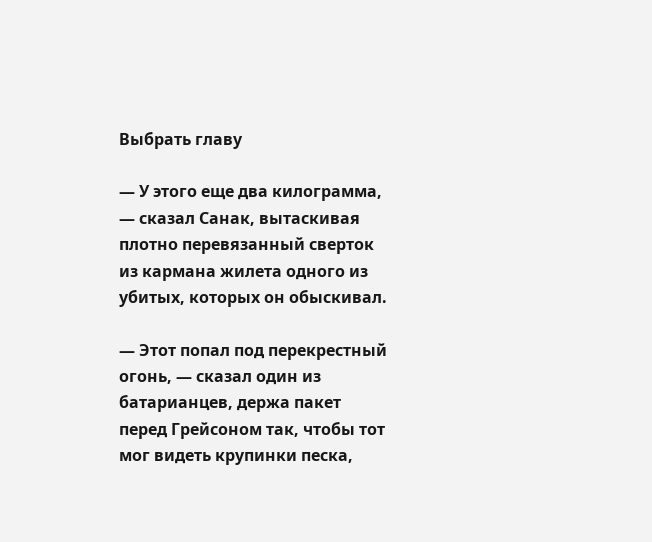Выбрать главу

— У этого еще два килограмма, — сказал Санак, вытаскивая плотно перевязанный сверток из кармана жилета одного из убитых, которых он обыскивал.

— Этот попал под перекрестный огонь, — сказал один из батарианцев, держа пакет перед Грейсоном так, чтобы тот мог видеть крупинки песка,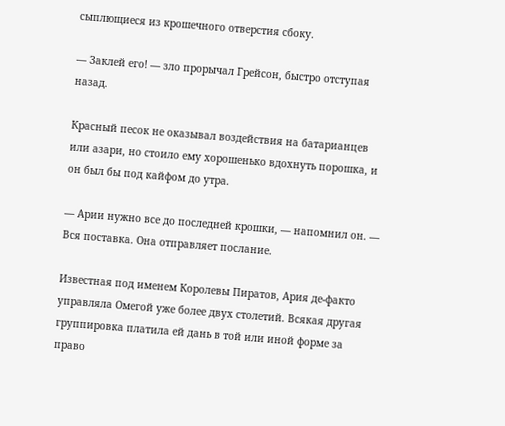сыплющиеся из крошечного отверстия сбоку.

— Заклей его! — зло прорычал Грейсон, быстро отступая назад.

Красный песок не оказывал воздействия на батарианцев или азари, но стоило ему хорошенько вдохнуть порошка, и он был бы под кайфом до утра.

— Арии нужно все до последней крошки, — напомнил он. — Вся поставка. Она отправляет послание.

Известная под именем Королевы Пиратов, Ария де-факто управляла Омегой уже более двух столетий. Всякая другая группировка платила ей дань в той или иной форме за право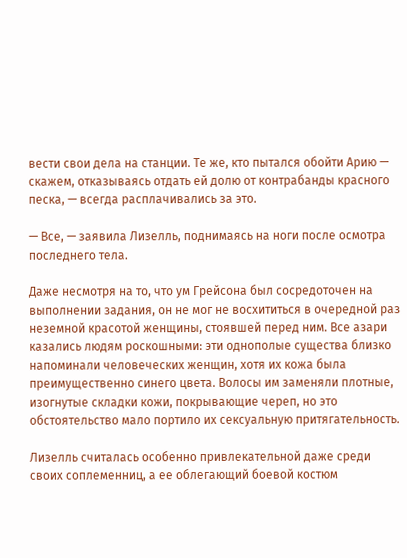вести свои дела на станции. Те же, кто пытался обойти Арию — скажем, отказываясь отдать ей долю от контрабанды красного песка, — всегда расплачивались за это.

— Все, — заявила Лизелль, поднимаясь на ноги после осмотра последнего тела.

Даже несмотря на то, что ум Грейсона был сосредоточен на выполнении задания, он не мог не восхититься в очередной раз неземной красотой женщины, стоявшей перед ним. Все азари казались людям роскошными: эти однополые существа близко напоминали человеческих женщин, хотя их кожа была преимущественно синего цвета. Волосы им заменяли плотные, изогнутые складки кожи, покрывающие череп, но это обстоятельство мало портило их сексуальную притягательность.

Лизелль считалась особенно привлекательной даже среди своих соплеменниц, а ее облегающий боевой костюм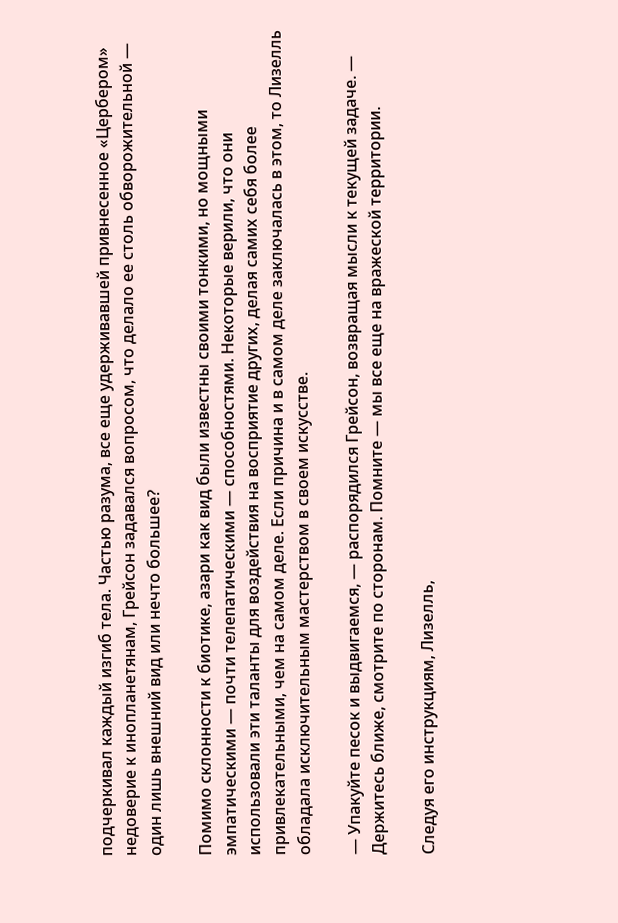подчеркивал каждый изгиб тела. Частью разума, все еще удерживавшей привнесенное «Цербером» недоверие к инопланетянам, Грейсон задавался вопросом, что делало ее столь обворожительной — один лишь внешний вид или нечто большее?

Помимо склонности к биотике, азари как вид были известны своими тонкими, но мощными эмпатическими — почти телепатическими — способностями. Некоторые верили, что они использовали эти таланты для воздействия на восприятие других, делая самих себя более привлекательными, чем на самом деле. Если причина и в самом деле заключалась в этом, то Лизелль обладала исключительным мастерством в своем искусстве.

— Упакуйте песок и выдвигаемся, — распорядился Грейсон, возвращая мысли к текущей задаче. — Держитесь ближе, смотрите по сторонам. Помните — мы все еще на вражеской территории.

Следуя его инструкциям, Лизелль,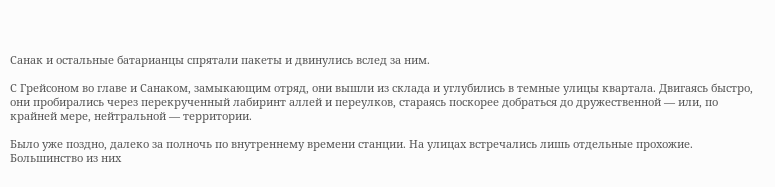Санак и остальные батарианцы спрятали пакеты и двинулись вслед за ним.

С Грейсоном во главе и Санаком, замыкающим отряд, они вышли из склада и углубились в темные улицы квартала. Двигаясь быстро, они пробирались через перекрученный лабиринт аллей и переулков, стараясь поскорее добраться до дружественной — или, по крайней мере, нейтральной — территории.

Было уже поздно, далеко за полночь по внутреннему времени станции. На улицах встречались лишь отдельные прохожие. Большинство из них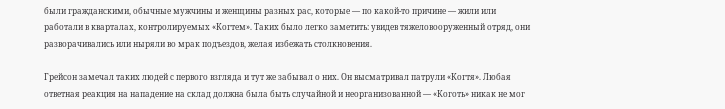были гражданскими, обычные мужчины и женщины разных рас, которые — по какой-то причине — жили или работали в кварталах, контролируемых «Когтем». Таких было легко заметить: увидев тяжеловооруженный отряд, они разворачивались или ныряли во мрак подъездов, желая избежать столкновения.

Грейсон замечал таких людей с первого взгляда и тут же забывал о них. Он высматривал патрули «Когтя». Любая ответная реакция на нападение на склад должна была быть случайной и неорганизованной — «Коготь» никак не мог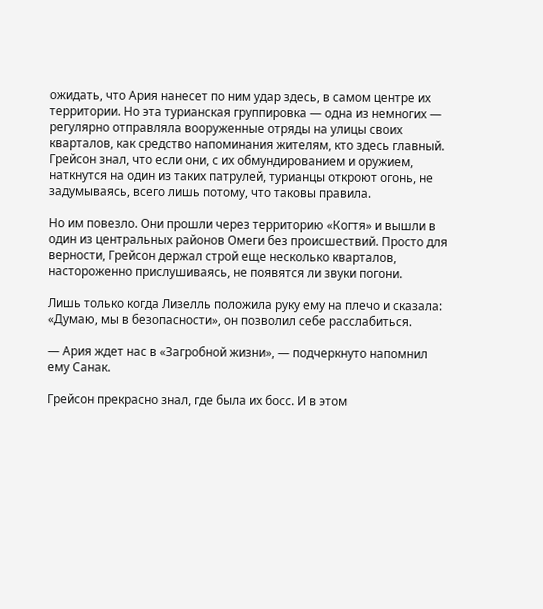ожидать, что Ария нанесет по ним удар здесь, в самом центре их территории. Но эта турианская группировка — одна из немногих — регулярно отправляла вооруженные отряды на улицы своих кварталов, как средство напоминания жителям, кто здесь главный. Грейсон знал, что если они, с их обмундированием и оружием, наткнутся на один из таких патрулей, турианцы откроют огонь, не задумываясь, всего лишь потому, что таковы правила.

Но им повезло. Они прошли через территорию «Когтя» и вышли в один из центральных районов Омеги без происшествий. Просто для верности, Грейсон держал строй еще несколько кварталов, настороженно прислушиваясь, не появятся ли звуки погони.

Лишь только когда Лизелль положила руку ему на плечо и сказала: «Думаю, мы в безопасности», он позволил себе расслабиться.

— Ария ждет нас в «Загробной жизни», — подчеркнуто напомнил ему Санак.

Грейсон прекрасно знал, где была их босс. И в этом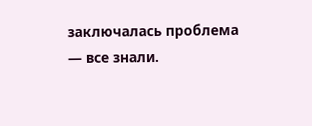заключалась проблема — все знали.